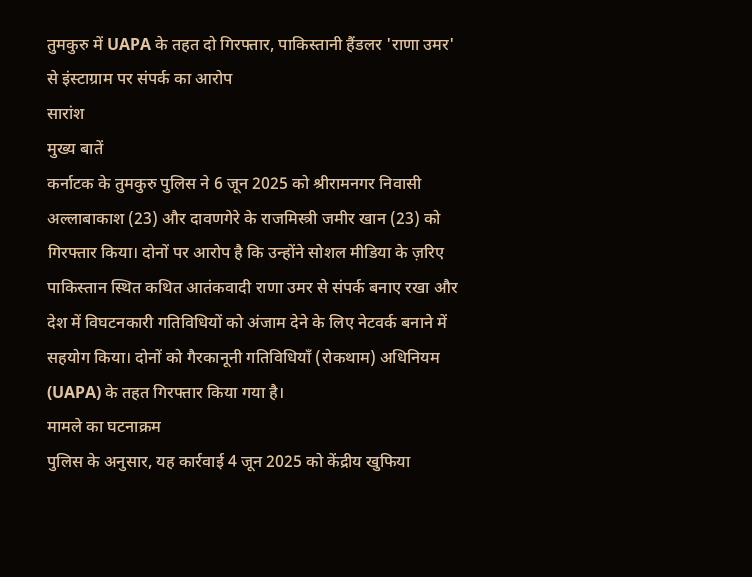तुमकुरु में UAPA के तहत दो गिरफ्तार, पाकिस्तानी हैंडलर 'राणा उमर' से इंस्टाग्राम पर संपर्क का आरोप
सारांश
मुख्य बातें
कर्नाटक के तुमकुरु पुलिस ने 6 जून 2025 को श्रीरामनगर निवासी अल्लाबाकाश (23) और दावणगेरे के राजमिस्त्री जमीर खान (23) को गिरफ्तार किया। दोनों पर आरोप है कि उन्होंने सोशल मीडिया के ज़रिए पाकिस्तान स्थित कथित आतंकवादी राणा उमर से संपर्क बनाए रखा और देश में विघटनकारी गतिविधियों को अंजाम देने के लिए नेटवर्क बनाने में सहयोग किया। दोनों को गैरकानूनी गतिविधियाँ (रोकथाम) अधिनियम (UAPA) के तहत गिरफ्तार किया गया है।
मामले का घटनाक्रम
पुलिस के अनुसार, यह कार्रवाई 4 जून 2025 को केंद्रीय खुफिया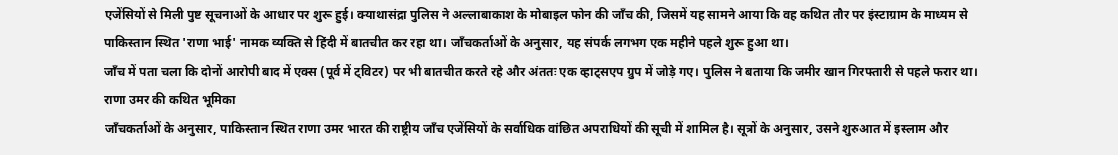एजेंसियों से मिली पुष्ट सूचनाओं के आधार पर शुरू हुई। क्याथासंद्रा पुलिस ने अल्लाबाकाश के मोबाइल फोन की जाँच की, जिसमें यह सामने आया कि वह कथित तौर पर इंस्टाग्राम के माध्यम से पाकिस्तान स्थित 'राणा भाई' नामक व्यक्ति से हिंदी में बातचीत कर रहा था। जाँचकर्ताओं के अनुसार, यह संपर्क लगभग एक महीने पहले शुरू हुआ था।
जाँच में पता चला कि दोनों आरोपी बाद में एक्स (पूर्व में ट्विटर) पर भी बातचीत करते रहे और अंततः एक व्हाट्सएप ग्रुप में जोड़े गए। पुलिस ने बताया कि जमीर खान गिरफ्तारी से पहले फरार था।
राणा उमर की कथित भूमिका
जाँचकर्ताओं के अनुसार, पाकिस्तान स्थित राणा उमर भारत की राष्ट्रीय जाँच एजेंसियों के सर्वाधिक वांछित अपराधियों की सूची में शामिल है। सूत्रों के अनुसार, उसने शुरुआत में इस्लाम और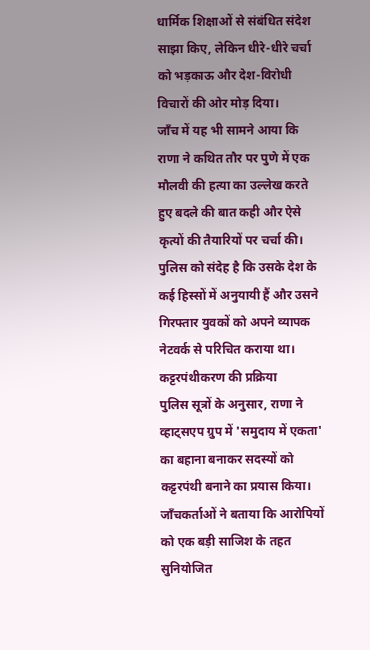धार्मिक शिक्षाओं से संबंधित संदेश साझा किए, लेकिन धीरे-धीरे चर्चा को भड़काऊ और देश-विरोधी विचारों की ओर मोड़ दिया।
जाँच में यह भी सामने आया कि राणा ने कथित तौर पर पुणे में एक मौलवी की हत्या का उल्लेख करते हुए बदले की बात कही और ऐसे कृत्यों की तैयारियों पर चर्चा की। पुलिस को संदेह है कि उसके देश के कई हिस्सों में अनुयायी हैं और उसने गिरफ्तार युवकों को अपने व्यापक नेटवर्क से परिचित कराया था।
कट्टरपंथीकरण की प्रक्रिया
पुलिस सूत्रों के अनुसार, राणा ने व्हाट्सएप ग्रुप में 'समुदाय में एकता' का बहाना बनाकर सदस्यों को कट्टरपंथी बनाने का प्रयास किया। जाँचकर्ताओं ने बताया कि आरोपियों को एक बड़ी साजिश के तहत सुनियोजित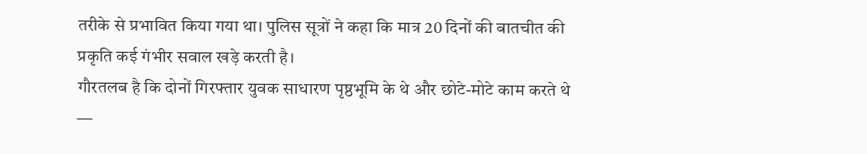तरीके से प्रभावित किया गया था। पुलिस सूत्रों ने कहा कि मात्र 20 दिनों की बातचीत की प्रकृति कई गंभीर सवाल खड़े करती है।
गौरतलब है कि दोनों गिरफ्तार युवक साधारण पृष्ठभूमि के थे और छोटे-मोटे काम करते थे —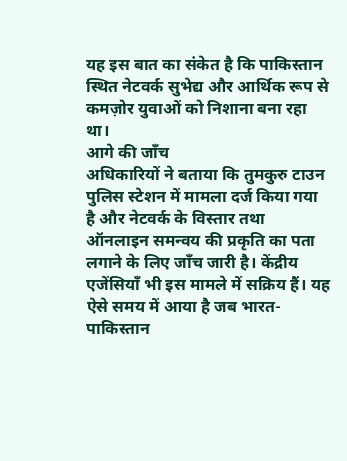यह इस बात का संकेत है कि पाकिस्तान स्थित नेटवर्क सुभेद्य और आर्थिक रूप से कमज़ोर युवाओं को निशाना बना रहा था।
आगे की जाँच
अधिकारियों ने बताया कि तुमकुरु टाउन पुलिस स्टेशन में मामला दर्ज किया गया है और नेटवर्क के विस्तार तथा ऑनलाइन समन्वय की प्रकृति का पता लगाने के लिए जाँच जारी है। केंद्रीय एजेंसियाँ भी इस मामले में सक्रिय हैं। यह ऐसे समय में आया है जब भारत-पाकिस्तान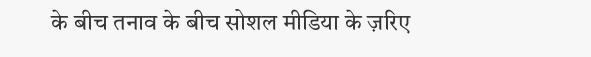के बीच तनाव के बीच सोशल मीडिया के ज़रिए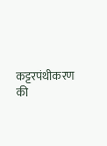कट्टरपंथीकरण की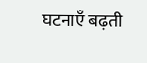घटनाएँ बढ़ती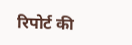रिपोर्ट की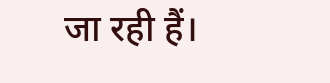जा रही हैं।